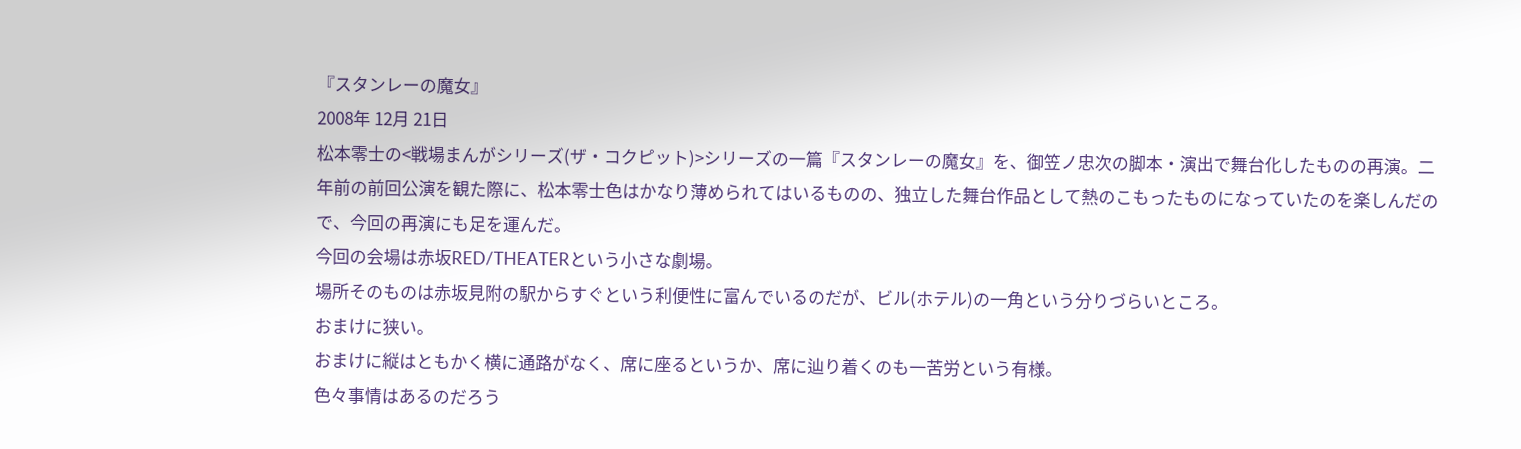『スタンレーの魔女』
2008年 12月 21日
松本零士の<戦場まんがシリーズ(ザ・コクピット)>シリーズの一篇『スタンレーの魔女』を、御笠ノ忠次の脚本・演出で舞台化したものの再演。二年前の前回公演を観た際に、松本零士色はかなり薄められてはいるものの、独立した舞台作品として熱のこもったものになっていたのを楽しんだので、今回の再演にも足を運んだ。
今回の会場は赤坂RED/THEATERという小さな劇場。
場所そのものは赤坂見附の駅からすぐという利便性に富んでいるのだが、ビル(ホテル)の一角という分りづらいところ。
おまけに狭い。
おまけに縦はともかく横に通路がなく、席に座るというか、席に辿り着くのも一苦労という有様。
色々事情はあるのだろう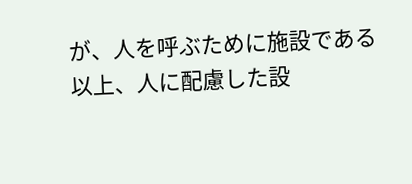が、人を呼ぶために施設である以上、人に配慮した設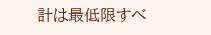計は最低限すべ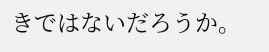きではないだろうか。